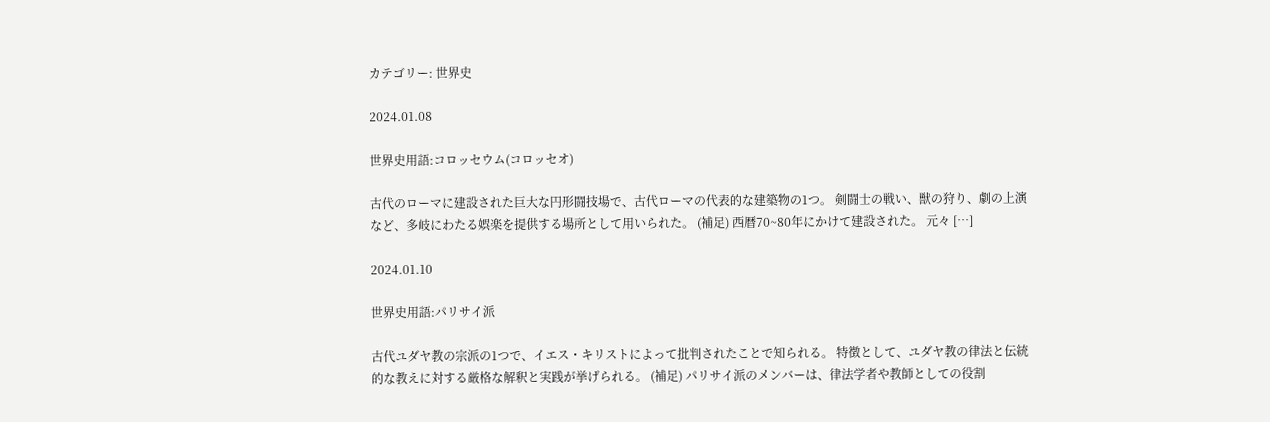カテゴリー: 世界史

2024.01.08

世界史用語:コロッセウム(コロッセオ)

古代のローマに建設された巨大な円形闘技場で、古代ローマの代表的な建築物の1つ。 剣闘士の戦い、獣の狩り、劇の上演など、多岐にわたる娯楽を提供する場所として用いられた。 (補足) 西暦70~80年にかけて建設された。 元々 […]

2024.01.10

世界史用語:パリサイ派

古代ユダヤ教の宗派の1つで、イエス・キリストによって批判されたことで知られる。 特徴として、ユダヤ教の律法と伝統的な教えに対する厳格な解釈と実践が挙げられる。 (補足) パリサイ派のメンバーは、律法学者や教師としての役割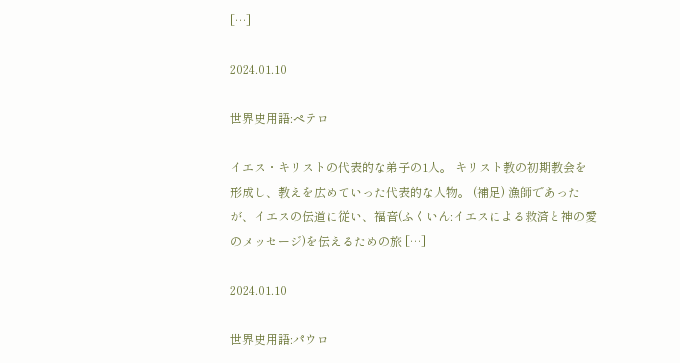[…]

2024.01.10

世界史用語:ペテロ

イエス・キリストの代表的な弟子の1人。 キリスト教の初期教会を形成し、教えを広めていった代表的な人物。 (補足) 漁師であったが、イエスの伝道に従い、福音(ふくいん:イエスによる救済と神の愛のメッセージ)を伝えるための旅 […]

2024.01.10

世界史用語:パウロ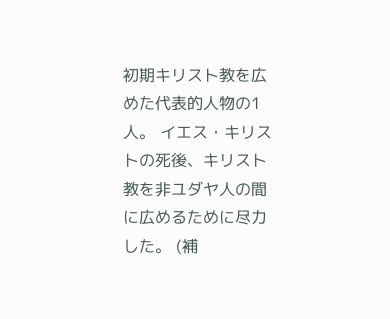初期キリスト教を広めた代表的人物の1人。 イエス・キリストの死後、キリスト教を非ユダヤ人の間に広めるために尽力した。 (補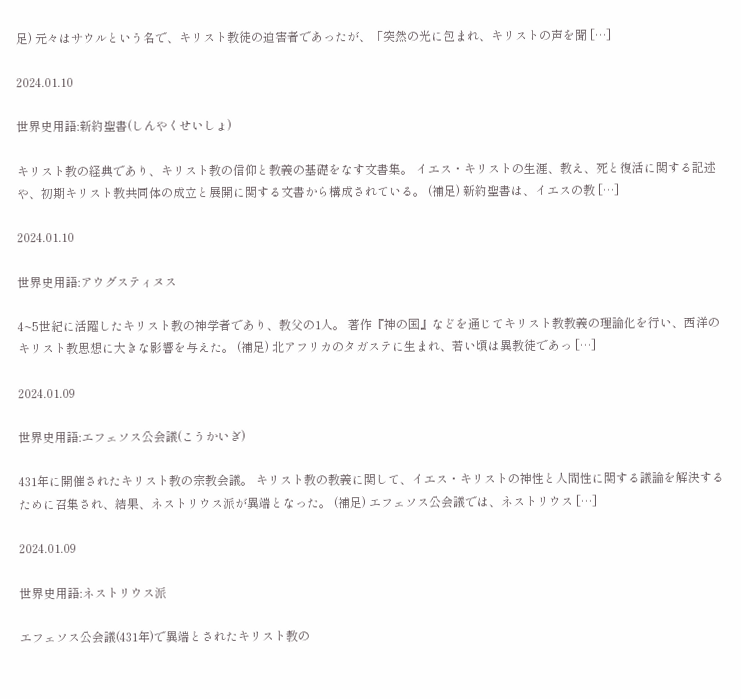足) 元々はサウルという名で、キリスト教徒の迫害者であったが、「突然の光に包まれ、キリストの声を聞 […]

2024.01.10

世界史用語:新約聖書(しんやくせいしょ)

キリスト教の経典であり、キリスト教の信仰と教義の基礎をなす文書集。 イエス・キリストの生涯、教え、死と復活に関する記述や、初期キリスト教共同体の成立と展開に関する文書から構成されている。 (補足) 新約聖書は、イエスの教 […]

2024.01.10

世界史用語:アウグスティヌス

4~5世紀に活躍したキリスト教の神学者であり、教父の1人。 著作『神の国』などを通じてキリスト教教義の理論化を行い、西洋のキリスト教思想に大きな影響を与えた。 (補足) 北アフリカのタガステに生まれ、若い頃は異教徒であっ […]

2024.01.09

世界史用語:エフェソス公会議(こうかいぎ)

431年に開催されたキリスト教の宗教会議。 キリスト教の教義に関して、イエス・キリストの神性と人間性に関する議論を解決するために召集され、結果、ネストリウス派が異端となった。 (補足) エフェソス公会議では、ネストリウス […]

2024.01.09

世界史用語:ネストリウス派

エフェソス公会議(431年)で異端とされたキリスト教の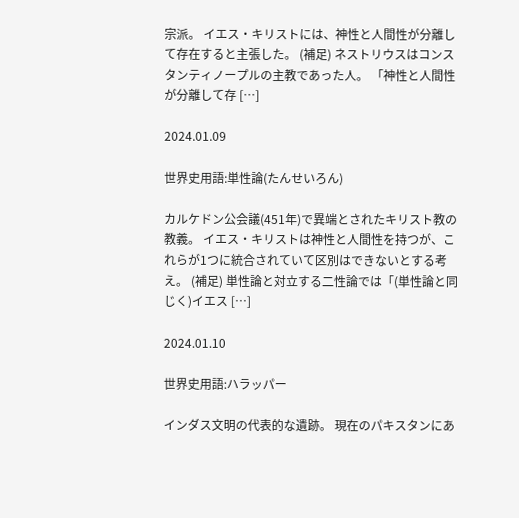宗派。 イエス・キリストには、神性と人間性が分離して存在すると主張した。 (補足) ネストリウスはコンスタンティノープルの主教であった人。 「神性と人間性が分離して存 […]

2024.01.09

世界史用語:単性論(たんせいろん)

カルケドン公会議(451年)で異端とされたキリスト教の教義。 イエス・キリストは神性と人間性を持つが、これらが1つに統合されていて区別はできないとする考え。 (補足) 単性論と対立する二性論では「(単性論と同じく)イエス […]

2024.01.10

世界史用語:ハラッパー

インダス文明の代表的な遺跡。 現在のパキスタンにあ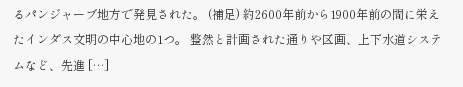るパンジャーブ地方で発見された。 (補足) 約2600年前から1900年前の間に栄えたインダス文明の中心地の1つ。 整然と計画された通りや区画、上下水道システムなど、先進 […]